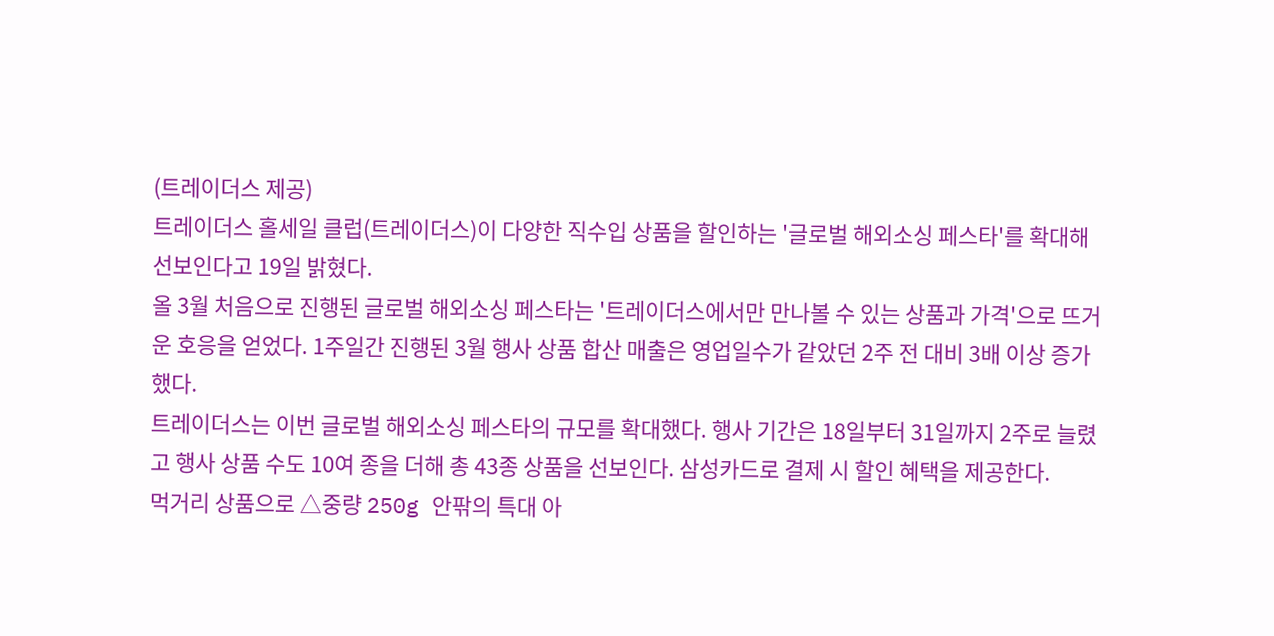(트레이더스 제공)
트레이더스 홀세일 클럽(트레이더스)이 다양한 직수입 상품을 할인하는 '글로벌 해외소싱 페스타'를 확대해 선보인다고 19일 밝혔다.
올 3월 처음으로 진행된 글로벌 해외소싱 페스타는 '트레이더스에서만 만나볼 수 있는 상품과 가격'으로 뜨거운 호응을 얻었다. 1주일간 진행된 3월 행사 상품 합산 매출은 영업일수가 같았던 2주 전 대비 3배 이상 증가했다.
트레이더스는 이번 글로벌 해외소싱 페스타의 규모를 확대했다. 행사 기간은 18일부터 31일까지 2주로 늘렸고 행사 상품 수도 10여 종을 더해 총 43종 상품을 선보인다. 삼성카드로 결제 시 할인 혜택을 제공한다.
먹거리 상품으로 △중량 250g 안팎의 특대 아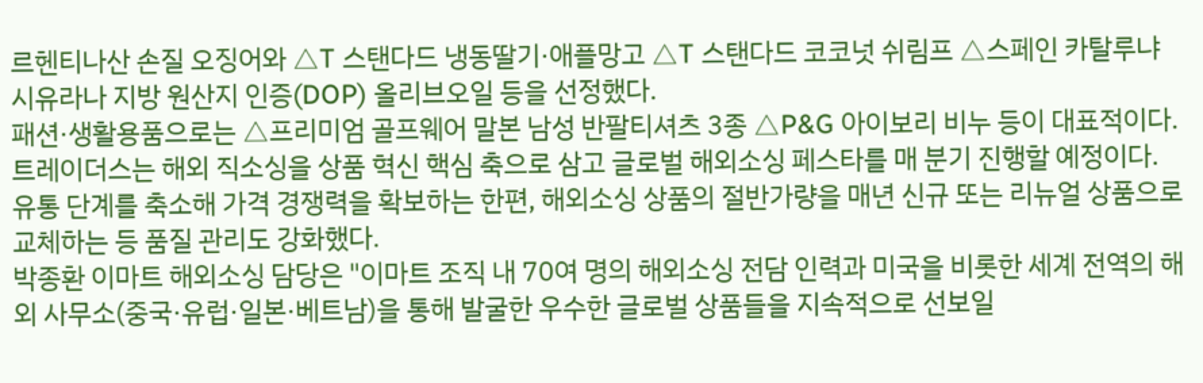르헨티나산 손질 오징어와 △T 스탠다드 냉동딸기·애플망고 △T 스탠다드 코코넛 쉬림프 △스페인 카탈루냐 시유라나 지방 원산지 인증(DOP) 올리브오일 등을 선정했다.
패션·생활용품으로는 △프리미엄 골프웨어 말본 남성 반팔티셔츠 3종 △P&G 아이보리 비누 등이 대표적이다.
트레이더스는 해외 직소싱을 상품 혁신 핵심 축으로 삼고 글로벌 해외소싱 페스타를 매 분기 진행할 예정이다. 유통 단계를 축소해 가격 경쟁력을 확보하는 한편, 해외소싱 상품의 절반가량을 매년 신규 또는 리뉴얼 상품으로 교체하는 등 품질 관리도 강화했다.
박종환 이마트 해외소싱 담당은 "이마트 조직 내 70여 명의 해외소싱 전담 인력과 미국을 비롯한 세계 전역의 해외 사무소(중국·유럽·일본·베트남)을 통해 발굴한 우수한 글로벌 상품들을 지속적으로 선보일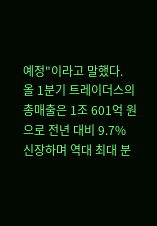예정"이라고 말했다.
올 1분기 트레이더스의 총매출은 1조 601억 원으로 전년 대비 9.7% 신장하며 역대 최대 분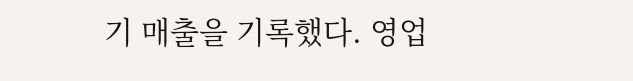기 매출을 기록했다. 영업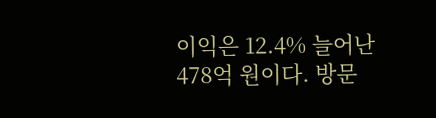이익은 12.4% 늘어난 478억 원이다. 방문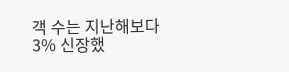객 수는 지난해보다 3% 신장했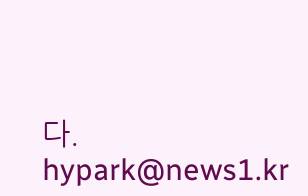다.
hypark@news1.kr